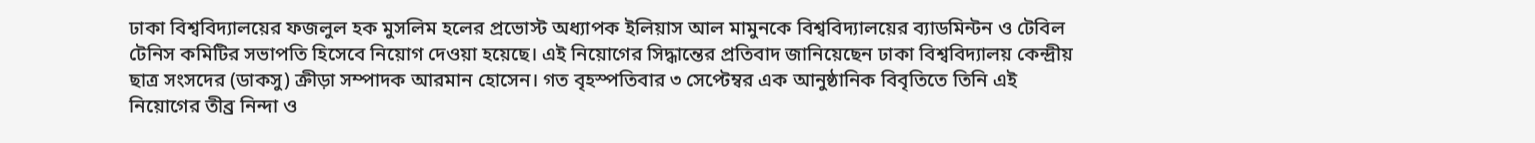ঢাকা বিশ্ববিদ্যালয়ের ফজলুল হক মুসলিম হলের প্রভোস্ট অধ্যাপক ইলিয়াস আল মামুনকে বিশ্ববিদ্যালয়ের ব্যাডমিন্টন ও টেবিল টেনিস কমিটির সভাপতি হিসেবে নিয়োগ দেওয়া হয়েছে। এই নিয়োগের সিদ্ধান্তের প্রতিবাদ জানিয়েছেন ঢাকা বিশ্ববিদ্যালয় কেন্দ্রীয় ছাত্র সংসদের (ডাকসু) ক্রীড়া সম্পাদক আরমান হোসেন। গত বৃহস্পতিবার ৩ সেপ্টেম্বর এক আনুষ্ঠানিক বিবৃতিতে তিনি এই নিয়োগের তীব্র নিন্দা ও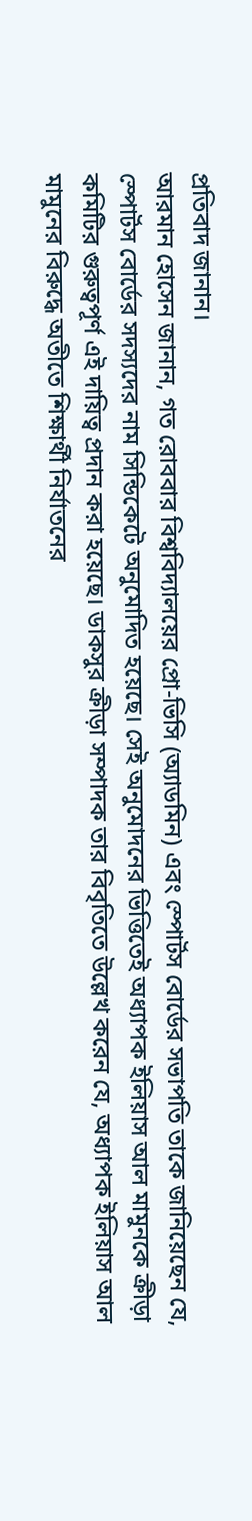প্রতিবাদ জানান।
আরমান হোসেন জানান, গত রোববার বিশ্ববিদ্যালয়ের প্রো-ভিসি (অ্যাডমিন) এবং স্পোর্টস বোর্ডের সভাপতি তাকে জানিয়েছেন যে, স্পোর্টস বোর্ডের সদস্যদের নাম সিন্ডিকেটে অনুমোদিত হয়েছে। সেই অনুমোদনের ভিত্তিতেই অধ্যাপক ইলিয়াস আল মামুনকে ক্রীড়া কমিটির গুরুত্বপূর্ণ এই দায়িত্ব প্রদান করা হয়েছে। ডাকসুর ক্রীড়া সম্পাদক তার বিবৃতিতে উল্লেখ করেন যে, অধ্যাপক ইলিয়াস আল মামুনের বিরুদ্ধে অতীতে শিক্ষার্থী নির্যাতনের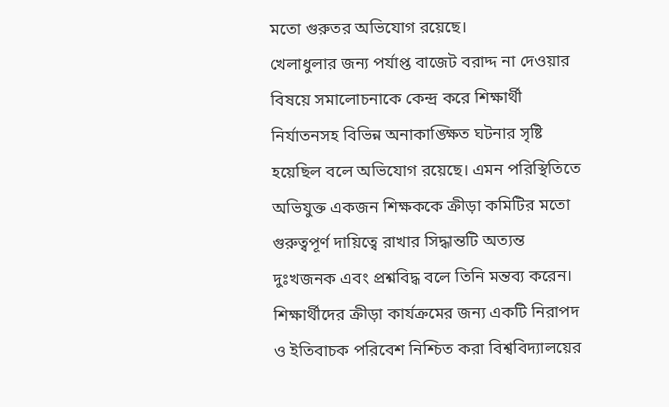মতো গুরুতর অভিযোগ রয়েছে।
খেলাধুলার জন্য পর্যাপ্ত বাজেট বরাদ্দ না দেওয়ার বিষয়ে সমালোচনাকে কেন্দ্র করে শিক্ষার্থী নির্যাতনসহ বিভিন্ন অনাকাঙ্ক্ষিত ঘটনার সৃষ্টি হয়েছিল বলে অভিযোগ রয়েছে। এমন পরিস্থিতিতে অভিযুক্ত একজন শিক্ষককে ক্রীড়া কমিটির মতো গুরুত্বপূর্ণ দায়িত্বে রাখার সিদ্ধান্তটি অত্যন্ত দুঃখজনক এবং প্রশ্নবিদ্ধ বলে তিনি মন্তব্য করেন। শিক্ষার্থীদের ক্রীড়া কার্যক্রমের জন্য একটি নিরাপদ ও ইতিবাচক পরিবেশ নিশ্চিত করা বিশ্ববিদ্যালয়ের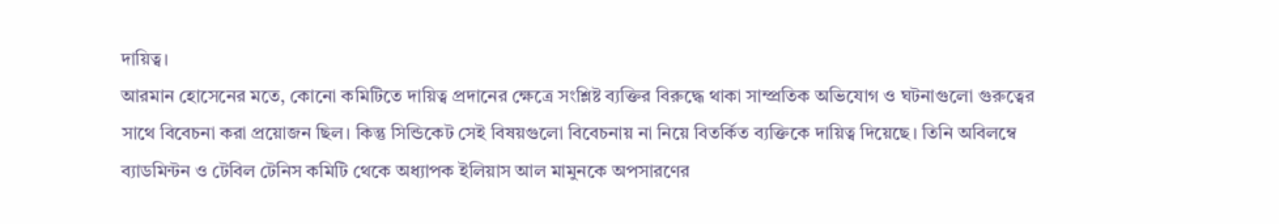দায়িত্ব।
আরমান হোসেনের মতে, কোনো কমিটিতে দায়িত্ব প্রদানের ক্ষেত্রে সংশ্লিষ্ট ব্যক্তির বিরুদ্ধে থাকা সাম্প্রতিক অভিযোগ ও ঘটনাগুলো গুরুত্বের সাথে বিবেচনা করা প্রয়োজন ছিল। কিন্তু সিন্ডিকেট সেই বিষয়গুলো বিবেচনায় না নিয়ে বিতর্কিত ব্যক্তিকে দায়িত্ব দিয়েছে। তিনি অবিলম্বে ব্যাডমিন্টন ও টেবিল টেনিস কমিটি থেকে অধ্যাপক ইলিয়াস আল মামুনকে অপসারণের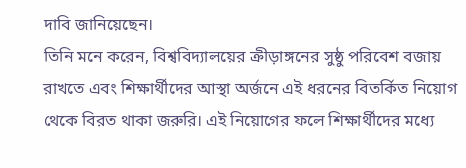দাবি জানিয়েছেন।
তিনি মনে করেন, বিশ্ববিদ্যালয়ের ক্রীড়াঙ্গনের সুষ্ঠু পরিবেশ বজায় রাখতে এবং শিক্ষার্থীদের আস্থা অর্জনে এই ধরনের বিতর্কিত নিয়োগ থেকে বিরত থাকা জরুরি। এই নিয়োগের ফলে শিক্ষার্থীদের মধ্যে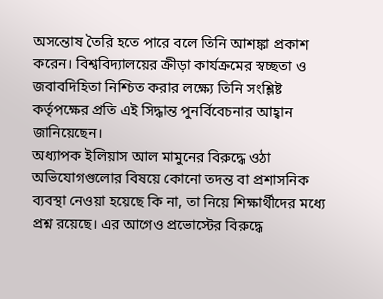অসন্তোষ তৈরি হতে পারে বলে তিনি আশঙ্কা প্রকাশ করেন। বিশ্ববিদ্যালয়ের ক্রীড়া কার্যক্রমের স্বচ্ছতা ও জবাবদিহিতা নিশ্চিত করার লক্ষ্যে তিনি সংশ্লিষ্ট কর্তৃপক্ষের প্রতি এই সিদ্ধান্ত পুনর্বিবেচনার আহ্বান জানিয়েছেন।
অধ্যাপক ইলিয়াস আল মামুনের বিরুদ্ধে ওঠা অভিযোগগুলোর বিষয়ে কোনো তদন্ত বা প্রশাসনিক ব্যবস্থা নেওয়া হয়েছে কি না, তা নিয়ে শিক্ষার্থীদের মধ্যে প্রশ্ন রয়েছে। এর আগেও প্রভোস্টের বিরুদ্ধে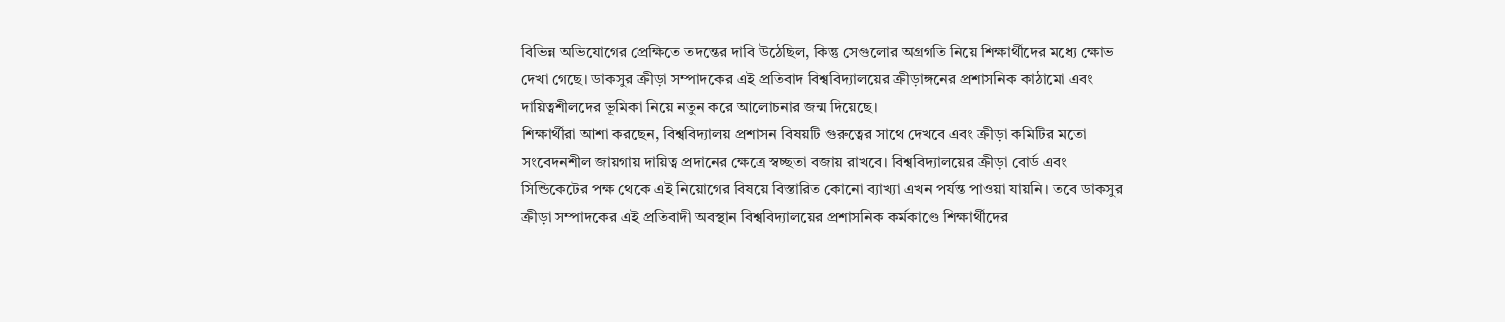বিভিন্ন অভিযোগের প্রেক্ষিতে তদন্তের দাবি উঠেছিল, কিন্তু সেগুলোর অগ্রগতি নিয়ে শিক্ষার্থীদের মধ্যে ক্ষোভ দেখা গেছে। ডাকসুর ক্রীড়া সম্পাদকের এই প্রতিবাদ বিশ্ববিদ্যালয়ের ক্রীড়াঙ্গনের প্রশাসনিক কাঠামো এবং দায়িত্বশীলদের ভূমিকা নিয়ে নতুন করে আলোচনার জন্ম দিয়েছে।
শিক্ষার্থীরা আশা করছেন, বিশ্ববিদ্যালয় প্রশাসন বিষয়টি গুরুত্বের সাথে দেখবে এবং ক্রীড়া কমিটির মতো সংবেদনশীল জায়গায় দায়িত্ব প্রদানের ক্ষেত্রে স্বচ্ছতা বজায় রাখবে। বিশ্ববিদ্যালয়ের ক্রীড়া বোর্ড এবং সিন্ডিকেটের পক্ষ থেকে এই নিয়োগের বিষয়ে বিস্তারিত কোনো ব্যাখ্যা এখন পর্যন্ত পাওয়া যায়নি। তবে ডাকসুর ক্রীড়া সম্পাদকের এই প্রতিবাদী অবস্থান বিশ্ববিদ্যালয়ের প্রশাসনিক কর্মকাণ্ডে শিক্ষার্থীদের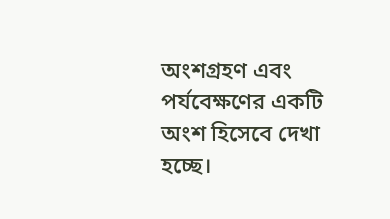অংশগ্রহণ এবং পর্যবেক্ষণের একটি অংশ হিসেবে দেখা হচ্ছে।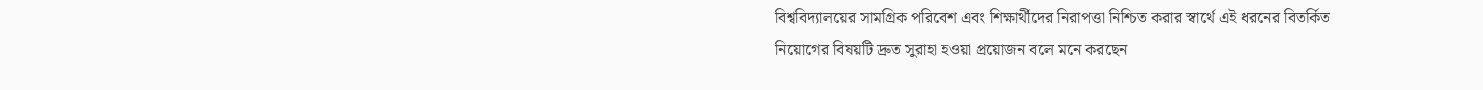বিশ্ববিদ্যালয়ের সামগ্রিক পরিবেশ এবং শিক্ষার্থীদের নিরাপত্তা নিশ্চিত করার স্বার্থে এই ধরনের বিতর্কিত নিয়োগের বিষয়টি দ্রুত সুরাহা হওয়া প্রয়োজন বলে মনে করছেন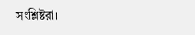সংশ্লিষ্টরা।